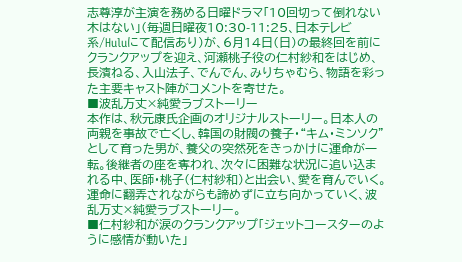志尊淳が主演を務める日曜ドラマ「10回切って倒れない木はない」(毎週日曜夜10:30-11:25、日本テレビ系/Huluにて配信あり)が、6月14日(日)の最終回を前にクランクアップを迎え、河瀬桃子役の仁村紗和をはじめ、長濱ねる、入山法子、でんでん、みりちゃむら、物語を彩った主要キャスト陣がコメントを寄せた。
■波乱万丈×純愛ラブストーリー
本作は、秋元康氏企画のオリジナルストーリー。日本人の両親を事故で亡くし、韓国の財閥の養子・“キム・ミンソク”として育った男が、養父の突然死をきっかけに運命が一転。後継者の座を奪われ、次々に困難な状況に追い込まれる中、医師・桃子(仁村紗和)と出会い、愛を育んでいく。運命に翻弄されながらも諦めずに立ち向かっていく、波乱万丈×純愛ラブストーリー。
■仁村紗和が涙のクランクアップ「ジェットコースターのように感情が動いた」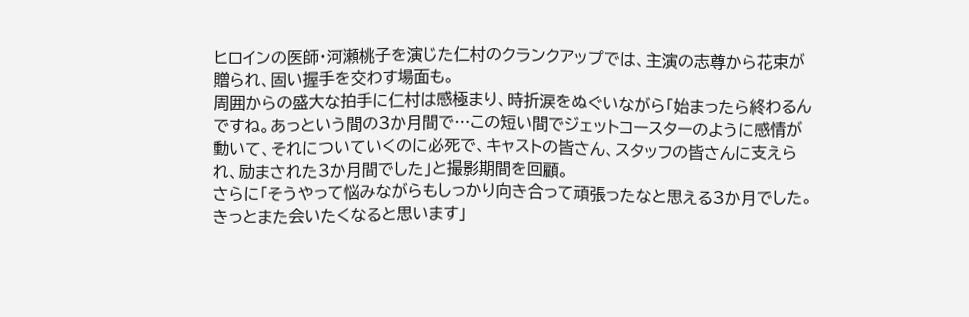ヒロインの医師・河瀬桃子を演じた仁村のクランクアップでは、主演の志尊から花束が贈られ、固い握手を交わす場面も。
周囲からの盛大な拍手に仁村は感極まり、時折涙をぬぐいながら「始まったら終わるんですね。あっという間の3か月間で…この短い間でジェットコースターのように感情が動いて、それについていくのに必死で、キャストの皆さん、スタッフの皆さんに支えられ、励まされた3か月間でした」と撮影期間を回顧。
さらに「そうやって悩みながらもしっかり向き合って頑張ったなと思える3か月でした。きっとまた会いたくなると思います」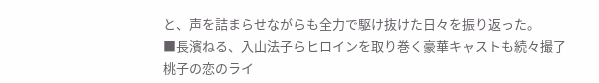と、声を詰まらせながらも全力で駆け抜けた日々を振り返った。
■長濱ねる、入山法子らヒロインを取り巻く豪華キャストも続々撮了
桃子の恋のライ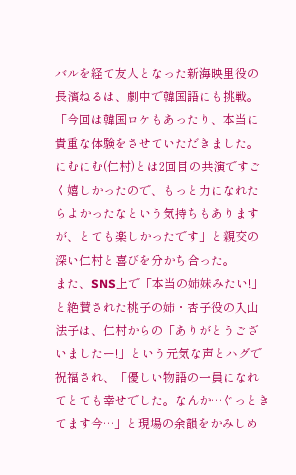バルを経て友人となった新海映里役の長濱ねるは、劇中で韓国語にも挑戦。
「今回は韓国ロケもあったり、本当に貴重な体験をさせていただきました。にむにむ(仁村)とは2回目の共演ですごく嬉しかったので、もっと力になれたらよかったなという気持ちもありますが、とても楽しかったです」と親交の深い仁村と喜びを分かち合った。
また、SNS上で「本当の姉妹みたい!」と絶賛された桃子の姉・杏子役の入山法子は、仁村からの「ありがとうございましたー!」という元気な声とハグで祝福され、「優しい物語の一員になれてとても幸せでした。なんか…ぐっときてます今…」と現場の余韻をかみしめ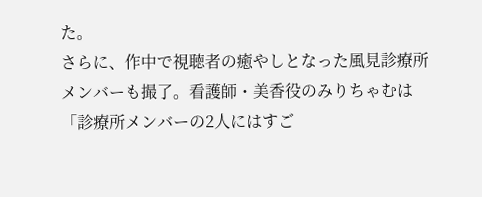た。
さらに、作中で視聴者の癒やしとなった風見診療所メンバーも撮了。看護師・美香役のみりちゃむは「診療所メンバーの2人にはすご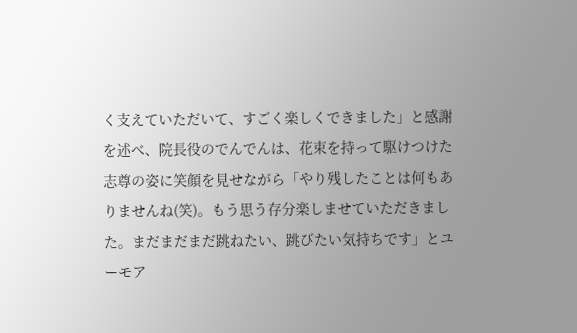く支えていただいて、すごく楽しくできました」と感謝を述べ、院長役のでんでんは、花束を持って駆けつけた志尊の姿に笑顔を見せながら「やり残したことは何もありませんね(笑)。もう思う存分楽しませていただきました。まだまだまだ跳ねたい、跳びたい気持ちです」とユーモア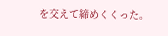を交えて締めくくった。